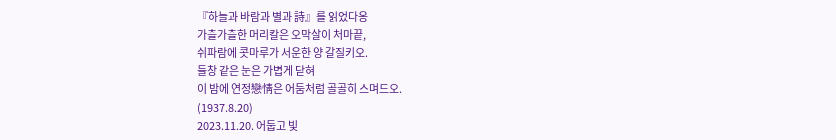『하늘과 바람과 별과 詩』를 읽었다옹
가츨가츨한 머리칼은 오막살이 처마끝,
쉬파람에 콧마루가 서운한 양 갈질키오.
들창 같은 눈은 가볍게 닫혀
이 밤에 연정戀情은 어둠처럼 골골히 스며드오.
(1937.8.20)
2023.11.20. 어둡고 빛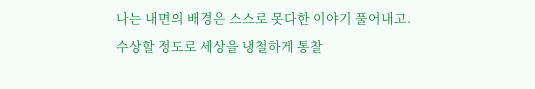나는 내면의 배경은 스스로 못다한 이야기 풀어내고.
수상할 정도로 세상을 냉철하게 통찰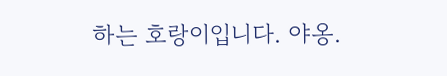하는 호랑이입니다. 야옹.